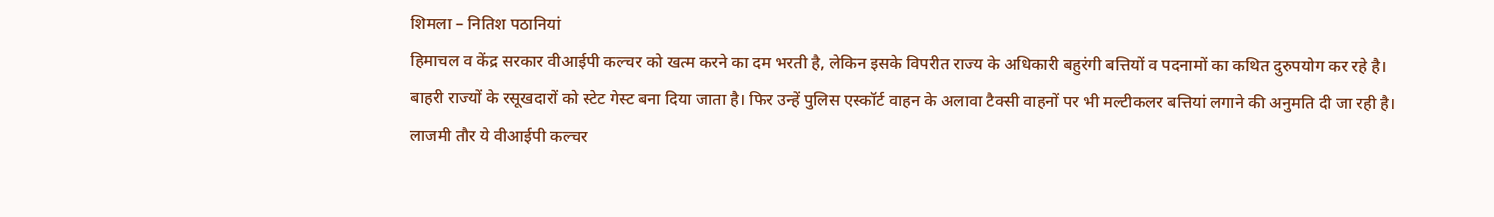शिमला – नितिश पठानियां
हिमाचल व केंद्र सरकार वीआईपी कल्चर को खत्म करने का दम भरती है, लेकिन इसके विपरीत राज्य के अधिकारी बहुरंगी बत्तियों व पदनामों का कथित दुरुपयोग कर रहे है।
बाहरी राज्यों के रसूखदारों को स्टेट गेस्ट बना दिया जाता है। फिर उन्हें पुलिस एस्कॉर्ट वाहन के अलावा टैक्सी वाहनों पर भी मल्टीकलर बत्तियां लगाने की अनुमति दी जा रही है।
लाजमी तौर ये वीआईपी कल्चर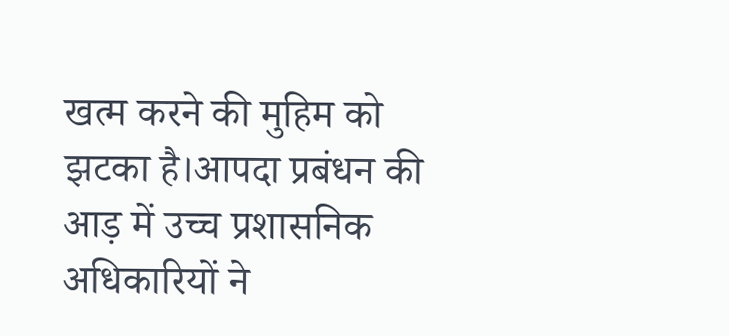खत्म करने की मुहिम को झटका है।आपदा प्रबंधन की आड़ में उच्च प्रशासनिक अधिकारियों ने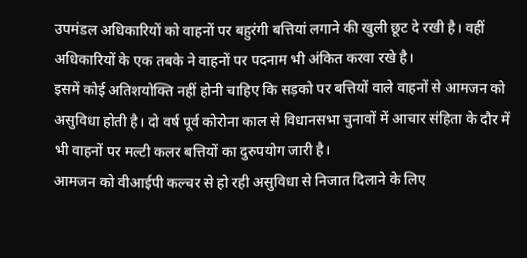उपमंडल अधिकारियों को वाहनों पर बहुरंगी बत्तियां लगाने की खुली छूट दे रखी है। वहीं अधिकारियों के एक तबके ने वाहनों पर पदनाम भी अंकित करवा रखे है।
इसमें कोई अतिशयोक्ति नहीं होनी चाहिए कि सड़को पर बत्तियों वाले वाहनों से आमजन को असुविधा होती है। दो वर्ष पूर्व कोरोना काल से विधानसभा चुनावों में आचार संहिता के दौर में भी वाहनों पर मल्टी कलर बत्तियों का दुरुपयोग जारी है।
आमजन को वीआईपी कल्चर से हो रही असुविधा से निजात दिलाने के लिए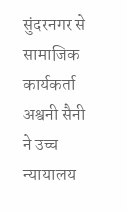सुंदरनगर से सामाजिक कार्यकर्ता अश्वनी सैनी ने उच्च न्यायालय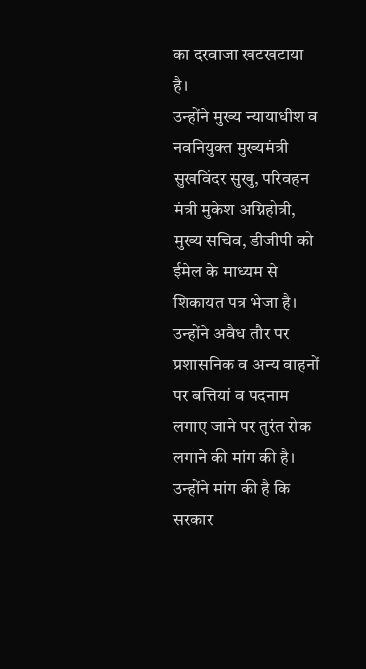का दरवाजा खटखटाया है।
उन्होंने मुख्य न्यायाधीश व नवनियुक्त मुख्यमंत्री सुखविंदर सुखु, परिवहन मंत्री मुकेश अग्निहोत्री, मुख्य सचिव, डीजीपी को ईमेल के माध्यम से शिकायत पत्र भेजा है।
उन्होंने अवैध तौर पर प्रशासनिक व अन्य वाहनों पर बत्तियां व पदनाम लगाए जाने पर तुरंत रोक लगाने की मांग की है। उन्होंने मांग की है कि सरकार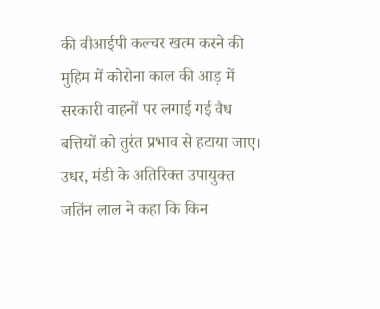की वीआईपी कल्चर खत्म करने की मुहिम में कोरोना काल की आड़ में सरकारी वाहनों पर लगाई गई वैध बत्तियों को तुरंत प्रभाव से हटाया जाए।
उधर, मंडी के अतिरिक्त उपायुक्त जतिंन लाल ने कहा कि किन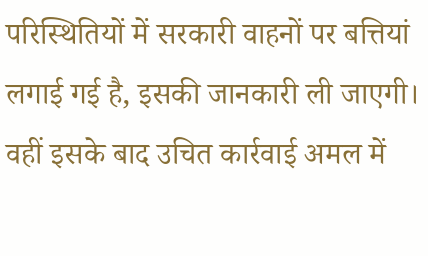परिस्थितियों में सरकारी वाहनों पर बत्तियां लगाई गई है, इसकी जानकारी ली जाएगी। वहीं इसके बाद उचित कार्रवाई अमल में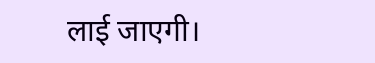लाई जाएगी।